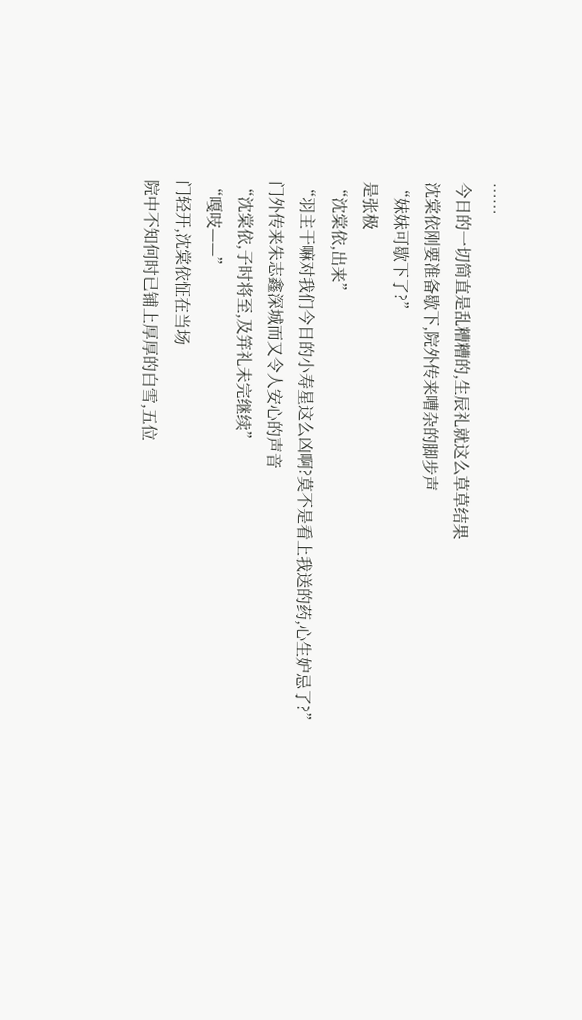……
今日的一切简直是乱糟糟的,生辰礼就这么草草结果
沈棠依刚要准备歇下,院外传来嘈杂的脚步声
“妹妹可歇下了?”
是张极
“沈棠依,出来”
“羽主干嘛对我们今日的小寿星这么凶啊?莫不是看上我送的药,心生妒忌了?”
门外传来朱志鑫深城而又令人安心的声音
“沈棠依,子时将至,及笄礼未完继续”
“嘎吱——”
门轻开,沈棠依怔在当场
院中不知何时已铺上厚厚的白雪,五位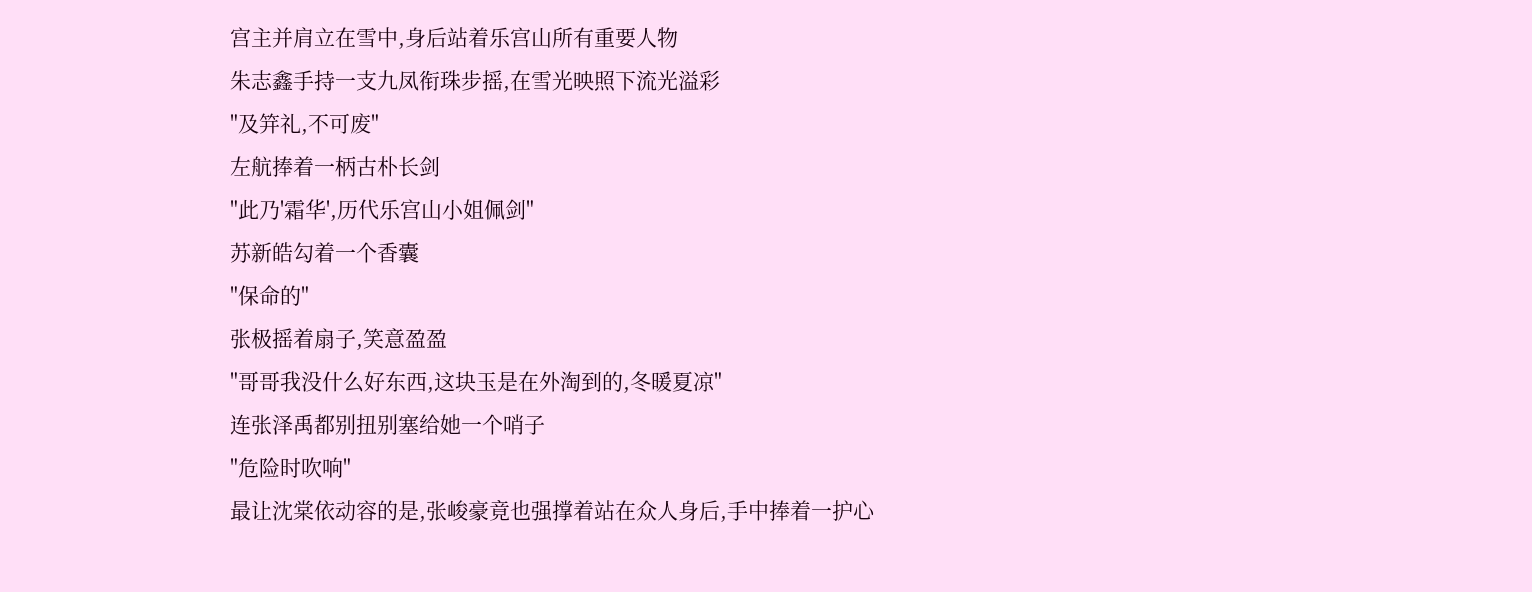宫主并肩立在雪中,身后站着乐宫山所有重要人物
朱志鑫手持一支九凤衔珠步摇,在雪光映照下流光溢彩
"及笄礼,不可废"
左航捧着一柄古朴长剑
"此乃'霜华',历代乐宫山小姐佩剑"
苏新皓勾着一个香囊
"保命的"
张极摇着扇子,笑意盈盈
"哥哥我没什么好东西,这块玉是在外淘到的,冬暖夏凉"
连张泽禹都别扭别塞给她一个哨子
"危险时吹响"
最让沈棠依动容的是,张峻豪竟也强撑着站在众人身后,手中捧着一护心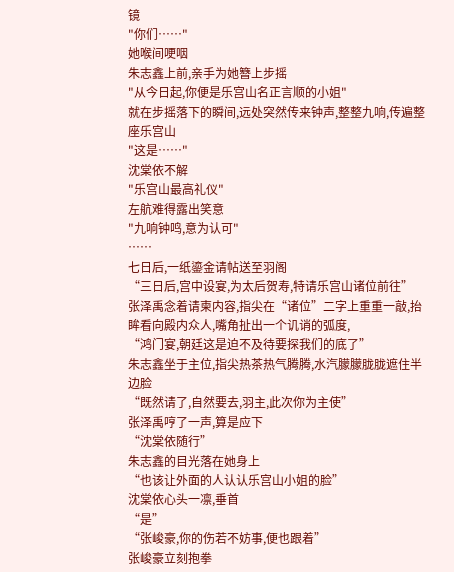镜
"你们……"
她喉间哽咽
朱志鑫上前,亲手为她簪上步摇
"从今日起,你便是乐宫山名正言顺的小姐"
就在步摇落下的瞬间,远处突然传来钟声,整整九响,传遍整座乐宫山
"这是……"
沈棠依不解
"乐宫山最高礼仪"
左航难得露出笑意
"九响钟鸣,意为认可"
……
七日后,一纸鎏金请帖送至羽阁
“三日后,宫中设宴,为太后贺寿,特请乐宫山诸位前往”
张泽禹念着请柬内容,指尖在“诸位”二字上重重一敲,抬眸看向殿内众人,嘴角扯出一个讥诮的弧度,
“鸿门宴,朝廷这是迫不及待要探我们的底了”
朱志鑫坐于主位,指尖热茶热气腾腾,水汽朦朦胧胧遮住半边脸
“既然请了,自然要去,羽主,此次你为主使”
张泽禹哼了一声,算是应下
“沈棠依随行”
朱志鑫的目光落在她身上
“也该让外面的人认认乐宫山小姐的脸”
沈棠依心头一凛,垂首
“是”
“张峻豪,你的伤若不妨事,便也跟着”
张峻豪立刻抱拳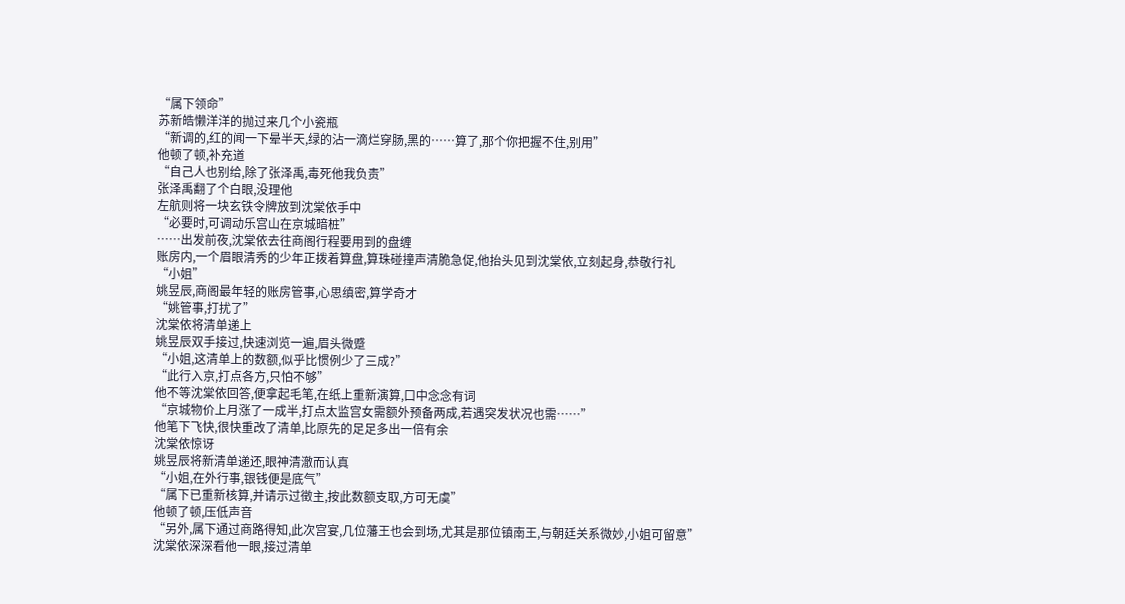“属下领命”
苏新皓懒洋洋的抛过来几个小瓷瓶
“新调的,红的闻一下晕半天,绿的沾一滴烂穿肠,黑的……算了,那个你把握不住,别用”
他顿了顿,补充道
“自己人也别给,除了张泽禹,毒死他我负责”
张泽禹翻了个白眼,没理他
左航则将一块玄铁令牌放到沈棠依手中
“必要时,可调动乐宫山在京城暗桩”
……出发前夜,沈棠依去往商阁行程要用到的盘缠
账房内,一个眉眼清秀的少年正拨着算盘,算珠碰撞声清脆急促,他抬头见到沈棠依,立刻起身,恭敬行礼
“小姐”
姚昱辰,商阁最年轻的账房管事,心思缜密,算学奇才
“姚管事,打扰了”
沈棠依将清单递上
姚昱辰双手接过,快速浏览一遍,眉头微蹙
“小姐,这清单上的数额,似乎比惯例少了三成?”
“此行入京,打点各方,只怕不够”
他不等沈棠依回答,便拿起毛笔,在纸上重新演算,口中念念有词
“京城物价上月涨了一成半,打点太监宫女需额外预备两成,若遇突发状况也需……”
他笔下飞快,很快重改了清单,比原先的足足多出一倍有余
沈棠依惊讶
姚昱辰将新清单递还,眼神清澈而认真
“小姐,在外行事,银钱便是底气”
“属下已重新核算,并请示过徵主,按此数额支取,方可无虞”
他顿了顿,压低声音
“另外,属下通过商路得知,此次宫宴,几位藩王也会到场,尤其是那位镇南王,与朝廷关系微妙,小姐可留意”
沈棠依深深看他一眼,接过清单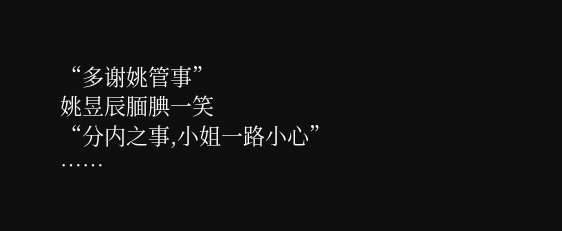“多谢姚管事”
姚昱辰腼腆一笑
“分内之事,小姐一路小心”
……